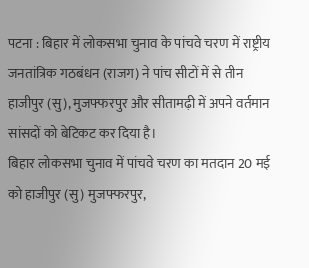पटना : बिहार में लोकसभा चुनाव के पांचवे चरण में राष्ट्रीय जनतांत्रिक गठबंधन (राजग) ने पांच सीटों में से तीन हाजीपुर (सु), मुजफ्फरपुर और सीतामढ़ी में अपने वर्तमान सांसदों को बेटिकट कर दिया है।
बिहार लोकसभा चुनाव में पांचवे चरण का मतदान 20 मई को हाजीपुर (सु) मुजफ्फरपुर,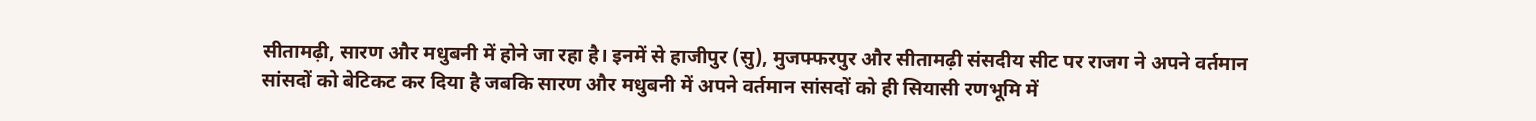सीतामढ़ी, सारण और मधुबनी में होने जा रहा है। इनमें से हाजीपुर (सु), मुजफ्फरपुर और सीतामढ़ी संसदीय सीट पर राजग ने अपने वर्तमान सांसदों को बेटिकट कर दिया है जबकि सारण और मधुबनी में अपने वर्तमान सांसदों को ही सियासी रणभूमि में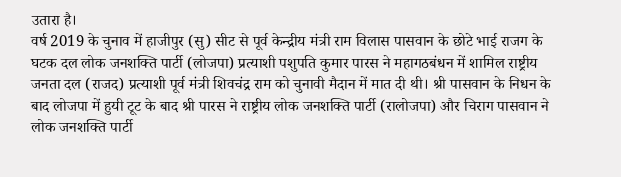उतारा है।
वर्ष 2019 के चुनाव में हाजीपुर (सु) सीट से पूर्व केन्द्रीय मंत्री राम विलास पासवान के छोटे भाई राजग के घटक दल लोक जनशक्ति पार्टी (लोजपा) प्रत्याशी पशुपति कुमार पारस ने महागठबंधन में शामिल राष्ट्रीय जनता दल (राजद) प्रत्याशी पूर्व मंत्री शिवचंद्र राम को चुनावी मैदान में मात दी थी। श्री पासवान के निधन के बाद लोजपा में हुयी टूट के बाद श्री पारस ने राष्ट्रीय लोक जनशक्ति पार्टी (रालोजपा) और चिराग पासवान ने लोक जनशक्ति पार्टी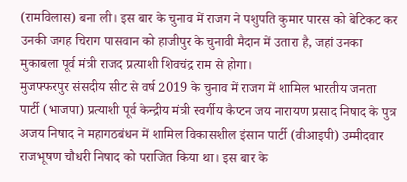(रामविलास) बना ली। इस बार के चुनाव में राजग ने पशुपति कुमार पारस को बेटिकट कर उनकी जगह चिराग पासवान को हाजीपुर के चुनावी मैदान में उतारा है, जहां उनका मुकाबला पूर्व मंत्री राजद प्रत्याशी शिवचंद्र राम से होगा।
मुजफ्फरपुर संसदीय सीट से वर्ष 2019 के चुनाव में राजग में शामिल भारतीय जनता पार्टी (भाजपा) प्रत्याशी पूर्व केन्द्रीय मंत्री स्वर्गीय कैप्टन जय नारायण प्रसाद निषाद के पुत्र अजय निषाद ने महागठबंधन में शामिल विकासशील इंसान पार्टी (वीआइपी) उम्मीदवार राजभूषण चौधरी निषाद को पराजित किया था। इस बार के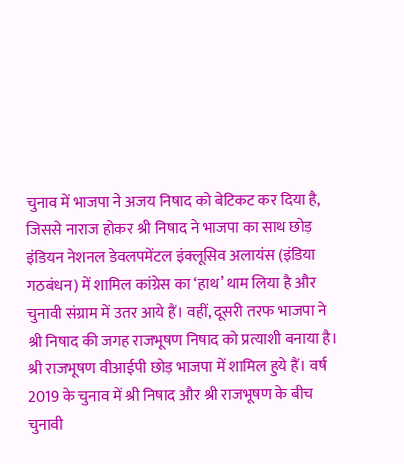चुनाव में भाजपा ने अजय निषाद को बेटिकट कर दिया है, जिससे नाराज होकर श्री निषाद ने भाजपा का साथ छोड़ इंडियन नेशनल डेवलपमेंटल इंक्लूसिव अलायंस (इंडिया गठबंधन) में शामिल कांग्रेस का ‘हाथ’ थाम लिया है और चुनावी संग्राम में उतर आये हैं। वहीं, दूसरी तरफ भाजपा ने श्री निषाद की जगह राजभूषण निषाद को प्रत्याशी बनाया है। श्री राजभूषण वीआईपी छोड़ भाजपा में शामिल हुये हैं। वर्ष 2019 के चुनाव में श्री निषाद और श्री राजभूषण के बीच चुनावी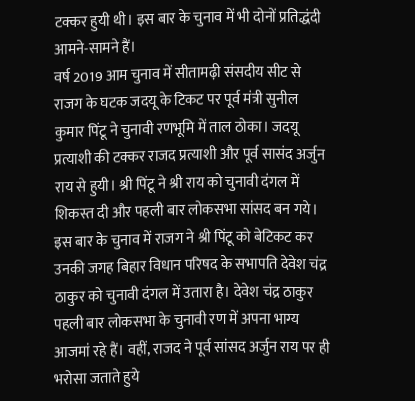टक्कर हुयी थी। इस बार के चुनाव में भी दोनों प्रतिद्धंदी आमने-सामने हैं।
वर्ष 2019 आम चुनाव में सीतामढ़ी संसदीय सीट से राजग के घटक जदयू के टिकट पर पूर्व मंत्री सुनील कुमार पिंटू ने चुनावी रणभूमि में ताल ठोका। जदयू प्रत्याशी की टक्कर राजद प्रत्याशी और पूर्व सासंद अर्जुन राय से हुयी। श्री पिंटू ने श्री राय को चुनावी दंगल में शिकस्त दी और पहली बार लोकसभा सांसद बन गये। इस बार के चुनाव में राजग ने श्री पिंटू को बेटिकट कर उनकी जगह बिहार विधान परिषद के सभापति देवेश चंद्र ठाकुर को चुनावी दंगल में उतारा है। देवेश चंद्र ठाकुर पहली बार लोकसभा के चुनावी रण में अपना भाग्य आजमां रहे हैं। वहीं, राजद ने पूर्व सांसद अर्जुन राय पर ही भरोसा जताते हुये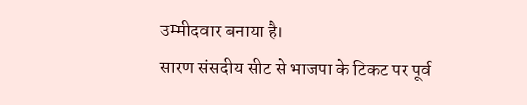उम्मीदवार बनाया है।
सारण संसदीय सीट से भाजपा के टिकट पर पूर्व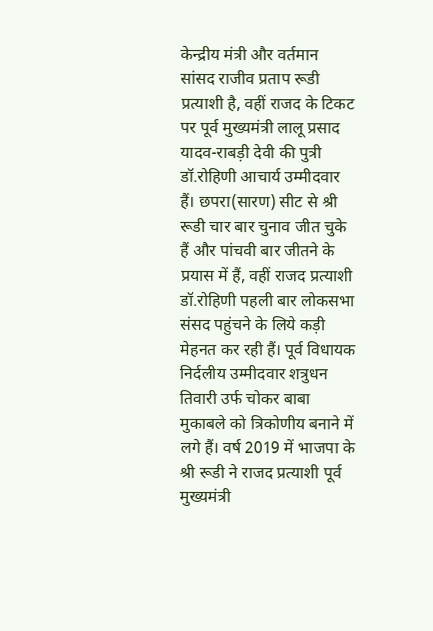केन्द्रीय मंत्री और वर्तमान सांसद राजीव प्रताप रूडी प्रत्याशी है, वहीं राजद के टिकट पर पूर्व मुख्यमंत्री लालू प्रसाद यादव-राबड़ी देवी की पुत्री डॉ.रोहिणी आचार्य उम्मीदवार हैं। छपरा(सारण) सीट से श्री रूडी चार बार चुनाव जीत चुके हैं और पांचवी बार जीतने के प्रयास में हैं, वहीं राजद प्रत्याशी डॉ.रोहिणी पहली बार लोकसभा संसद पहुंचने के लिये कड़ी मेहनत कर रही हैं। पूर्व विधायक निर्दलीय उम्मीदवार शत्रुधन तिवारी उर्फ चोकर बाबा मुकाबले को त्रिकोणीय बनाने में लगे हैं। वर्ष 2019 में भाजपा के श्री रूडी ने राजद प्रत्याशी पूर्व मुख्यमंत्री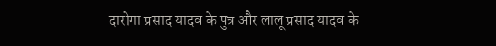दारोगा प्रसाद यादव के पुत्र और लालू प्रसाद यादव के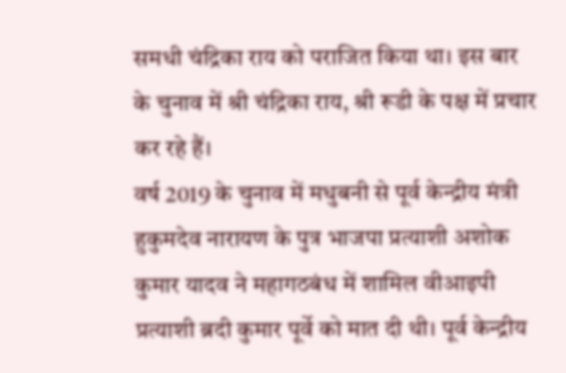समधी चंद्रिका राय को पराजित किया था। इस बार के चुनाव में श्री चंद्रिका राय, श्री रूडी के पक्ष में प्रचार कर रहे हैं।
वर्ष 2019 के चुनाव में मधुबनी से पूर्व केन्द्रीय मंत्री हुकुमदेव नारायण के पुत्र भाजपा प्रत्याशी अशोक कुमार यादव ने महागठबंध में शामिल वीआइपी प्रत्याशी ब्रदी कुमार पूर्वे को मात दी थी। पूर्व केन्द्रीय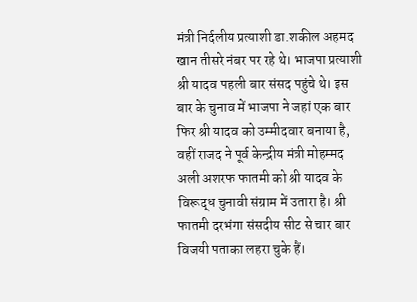मंत्री निर्दलीय प्रत्याशी डा.शकील अहमद खान तीसरे नंबर पर रहे थे। भाजपा प्रत्याशी श्री यादव पहली बार संसद पहुंचे थे। इस बार के चुनाव में भाजपा ने जहां एक बार फिर श्री यादव को उम्मीदवार बनाया है, वहीं राजद ने पूर्व केन्द्रीय मंत्री मोहम्मद अली अशरफ फातमी को श्री यादव के विरूद्ध चुनावी संग्राम में उतारा है। श्री फातमी दरभंगा संसदीय सीट से चार बार विजयी पताका लहरा चुके हैं।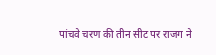पांचवे चरण की तीन सीट पर राजग ने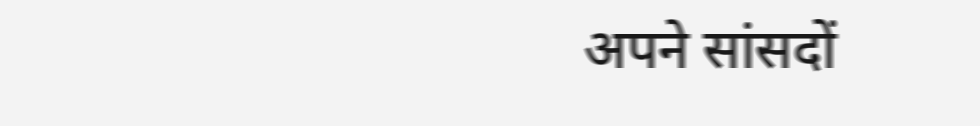अपने सांसदों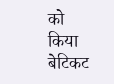को किया बेटिकट